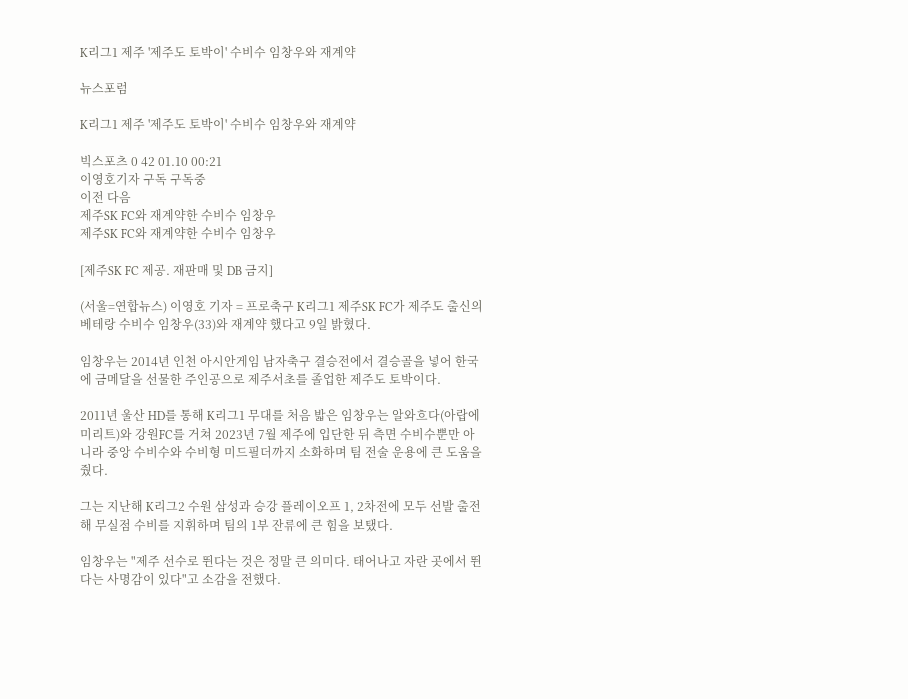K리그1 제주 '제주도 토박이' 수비수 임창우와 재계약

뉴스포럼

K리그1 제주 '제주도 토박이' 수비수 임창우와 재계약

빅스포츠 0 42 01.10 00:21
이영호기자 구독 구독중
이전 다음
제주SK FC와 재계약한 수비수 임창우
제주SK FC와 재계약한 수비수 임창우

[제주SK FC 제공. 재판매 및 DB 금지]

(서울=연합뉴스) 이영호 기자 = 프로축구 K리그1 제주SK FC가 제주도 출신의 베테랑 수비수 임창우(33)와 재계약 했다고 9일 밝혔다.

임창우는 2014년 인천 아시안게임 남자축구 결승전에서 결승골을 넣어 한국에 금메달을 선물한 주인공으로 제주서초를 졸업한 제주도 토박이다.

2011년 울산 HD를 통해 K리그1 무대를 처음 밟은 임창우는 알와흐다(아랍에미리트)와 강원FC를 거쳐 2023년 7월 제주에 입단한 뒤 측면 수비수뿐만 아니라 중앙 수비수와 수비형 미드필더까지 소화하며 팀 전술 운용에 큰 도움을 줬다.

그는 지난해 K리그2 수원 삼성과 승강 플레이오프 1, 2차전에 모두 선발 출전해 무실점 수비를 지휘하며 팀의 1부 잔류에 큰 힘을 보탰다.

임창우는 "제주 선수로 뛴다는 것은 정말 큰 의미다. 태어나고 자란 곳에서 뛴다는 사명감이 있다"고 소감을 전했다.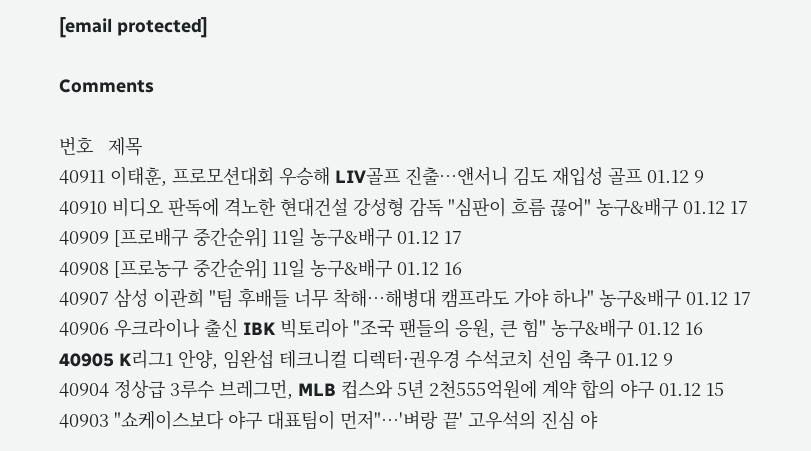[email protected]

Comments

번호   제목
40911 이태훈, 프로모션대회 우승해 LIV골프 진출…앤서니 김도 재입성 골프 01.12 9
40910 비디오 판독에 격노한 현대건설 강성형 감독 "심판이 흐름 끊어" 농구&배구 01.12 17
40909 [프로배구 중간순위] 11일 농구&배구 01.12 17
40908 [프로농구 중간순위] 11일 농구&배구 01.12 16
40907 삼성 이관희 "팀 후배들 너무 착해…해병대 캠프라도 가야 하나" 농구&배구 01.12 17
40906 우크라이나 출신 IBK 빅토리아 "조국 팬들의 응원, 큰 힘" 농구&배구 01.12 16
40905 K리그1 안양, 임완섭 테크니컬 디렉터·권우경 수석코치 선임 축구 01.12 9
40904 정상급 3루수 브레그먼, MLB 컵스와 5년 2천555억원에 계약 합의 야구 01.12 15
40903 "쇼케이스보다 야구 대표팀이 먼저"…'벼랑 끝' 고우석의 진심 야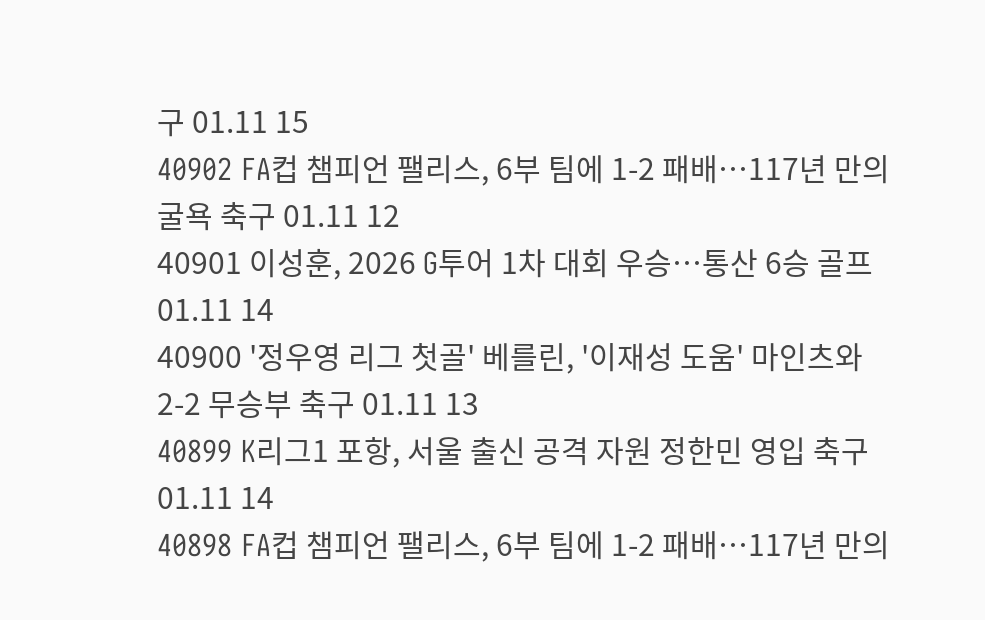구 01.11 15
40902 FA컵 챔피언 팰리스, 6부 팀에 1-2 패배…117년 만의 굴욕 축구 01.11 12
40901 이성훈, 2026 G투어 1차 대회 우승…통산 6승 골프 01.11 14
40900 '정우영 리그 첫골' 베를린, '이재성 도움' 마인츠와 2-2 무승부 축구 01.11 13
40899 K리그1 포항, 서울 출신 공격 자원 정한민 영입 축구 01.11 14
40898 FA컵 챔피언 팰리스, 6부 팀에 1-2 패배…117년 만의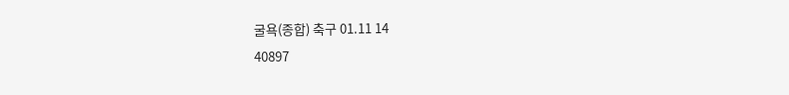굴욕(종합) 축구 01.11 14
40897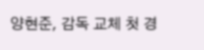양현준, 감독 교체 첫 경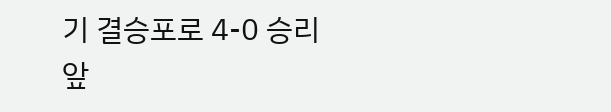기 결승포로 4-0 승리 앞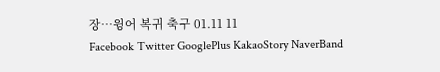장…윙어 복귀 축구 01.11 11
Facebook Twitter GooglePlus KakaoStory NaverBand